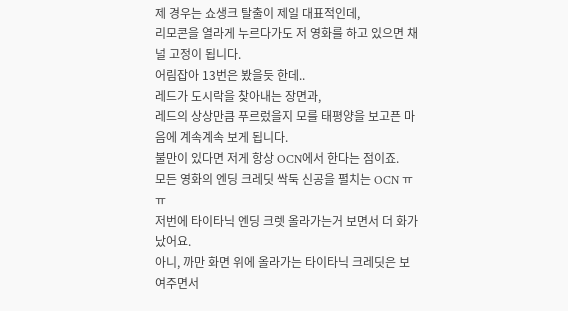제 경우는 쇼생크 탈출이 제일 대표적인데,
리모콘을 열라게 누르다가도 저 영화를 하고 있으면 채널 고정이 됩니다.
어림잡아 13번은 봤을듯 한데..
레드가 도시락을 찾아내는 장면과,
레드의 상상만큼 푸르렀을지 모를 태평양을 보고픈 마음에 계속계속 보게 됩니다.
불만이 있다면 저게 항상 OCN에서 한다는 점이죠.
모든 영화의 엔딩 크레딧 싹둑 신공을 펼치는 OCN ㅠㅠ
저번에 타이타닉 엔딩 크렛 올라가는거 보면서 더 화가 났어요.
아니, 까만 화면 위에 올라가는 타이타닉 크레딧은 보여주면서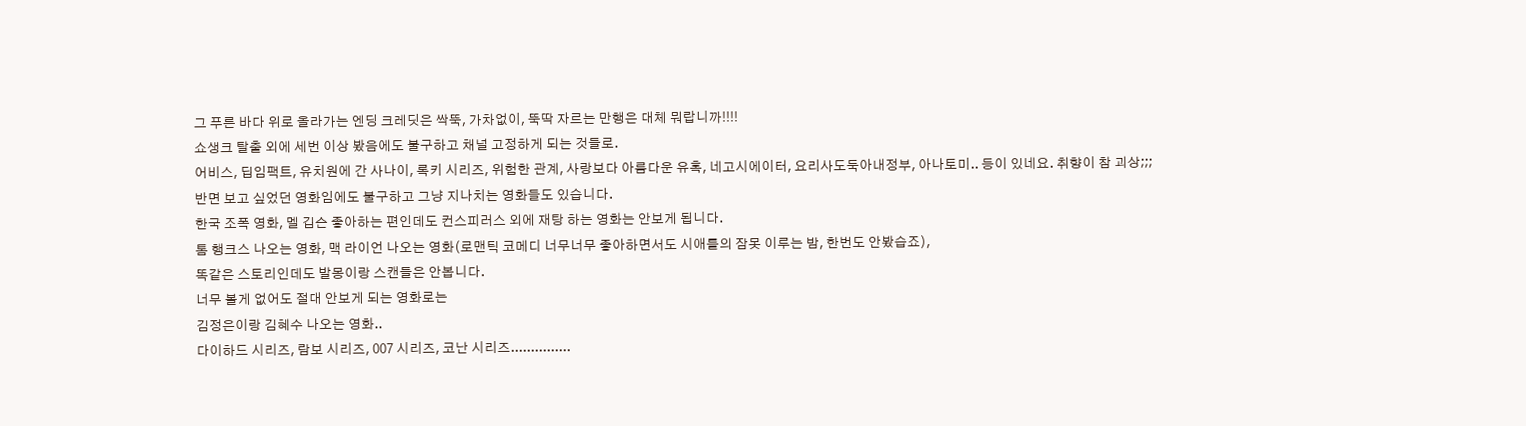그 푸른 바다 위로 올라가는 엔딩 크레딧은 싹뚝, 가차없이, 뚝딱 자르는 만행은 대체 뭐랍니까!!!!
쇼생크 탈출 외에 세번 이상 봤음에도 불구하고 채널 고정하게 되는 것들로.
어비스, 딥임팩트, 유치원에 간 사나이, 록키 시리즈, 위험한 관계, 사랑보다 아름다운 유혹, 네고시에이터, 요리사도둑아내정부, 아나토미.. 등이 있네요. 취향이 참 괴상;;;
반면 보고 싶었던 영화임에도 불구하고 그냥 지나치는 영화들도 있습니다.
한국 조폭 영화, 멜 깁슨 좋아하는 편인데도 컨스피러스 외에 재탕 하는 영화는 안보게 됩니다.
톰 행크스 나오는 영화, 맥 라이언 나오는 영화(로맨틱 코메디 너무너무 좋아하면서도 시애틀의 잠못 이루는 밤, 한번도 안봤습죠),
똑같은 스토리인데도 발몽이랑 스캔들은 안봅니다.
너무 볼게 없어도 절대 안보게 되는 영화로는
김정은이랑 김혜수 나오는 영화..
다이하드 시리즈, 람보 시리즈, 007 시리즈, 코난 시리즈...............